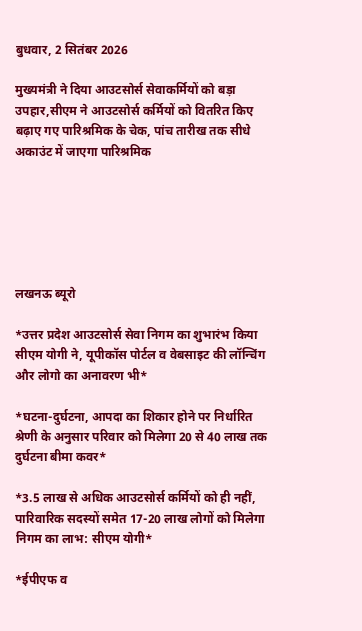बुधवार, 2 सितंबर 2026

मुख्यमंत्री ने दिया आउटसोर्स सेवाकर्मियों को बड़ा उपहार,सीएम ने आउटसोर्स कर्मियों को वितरित किए बढ़ाए गए पारिश्रमिक के चेक, पांच तारीख तक सीधे अकाउंट में जाएगा पारिश्रमिक






लखनऊ ब्यूरो

*उत्तर प्रदेश आउटसोर्स सेवा निगम का शुभारंभ किया सीएम योगी ने, यूपीकॉस पोर्टल व वेबसाइट की लॉन्चिंग और लोगो का अनावरण भी*

*घटना-दुर्घटना, आपदा का शिकार होने पर निर्धारित श्रेणी के अनुसार परिवार को मिलेगा 20 से 40 लाख तक दुर्घटना बीमा कवर*

*3.5 लाख से अधिक आउटसोर्स कर्मियों को ही नहीं, पारिवारिक सदस्यों समेत 17-20 लाख लोगों को मिलेगा निगम का लाभ: सीएम योगी*

*ईपीएफ व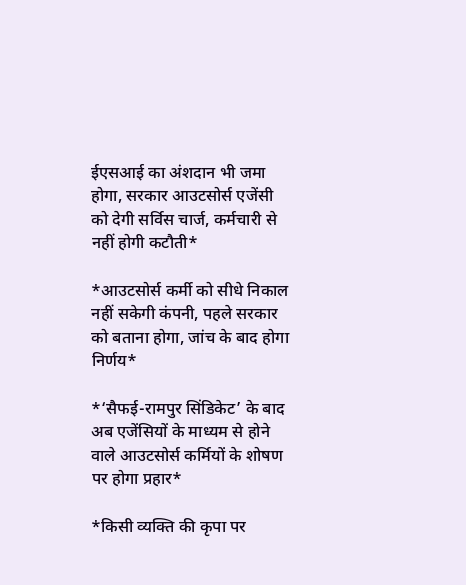ईएसआई का अंशदान भी जमा होगा, सरकार आउटसोर्स एजेंसी को देगी सर्विस चार्ज, कर्मचारी से नहीं होगी कटौती*

*आउटसोर्स कर्मी को सीधे निकाल नहीं सकेगी कंपनी, पहले सरकार को बताना होगा, जांच के बाद होगा निर्णय*

*‘सैफई-रामपुर सिंडिकेट’ के बाद अब एजेंसियों के माध्यम से होने वाले आउटसोर्स कर्मियों के शोषण पर होगा प्रहार*

*किसी व्यक्ति की कृपा पर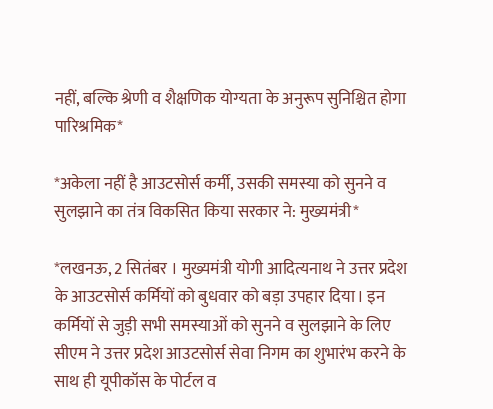नहीं, बल्कि श्रेणी व शैक्षणिक योग्यता के अनुरूप सुनिश्चित होगा पारिश्रमिक*

*अकेला नहीं है आउटसोर्स कर्मी, उसकी समस्या को सुनने व सुलझाने का तंत्र विकसित किया सरकार ने: मुख्यमंत्री*

*लखनऊ, 2 सितंबर । मुख्यमंत्री योगी आदित्यनाथ ने उत्तर प्रदेश के आउटसोर्स कर्मियों को बुधवार को बड़ा उपहार दिया। इन कर्मियों से जुड़ी सभी समस्याओं को सुनने व सुलझाने के लिए सीएम ने उत्तर प्रदेश आउटसोर्स सेवा निगम का शुभारंभ करने के साथ ही यूपीकॉस के पोर्टल व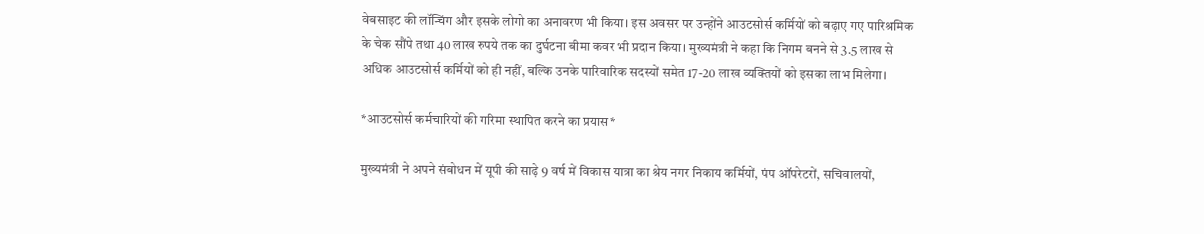वेबसाइट की लॉन्चिंग और इसके लोगो का अनावरण भी किया। इस अवसर पर उन्होंने आउटसोर्स कर्मियों को बढ़ाए गए पारिश्रमिक के चेक सौंपे तथा 40 लाख रुपये तक का दुर्घटना बीमा कवर भी प्रदान किया। मुख्यमंत्री ने कहा कि निगम बनने से 3.5 लाख से अधिक आउटसोर्स कर्मियों को ही नहीं, बल्कि उनके पारिवारिक सदस्यों समेत 17-20 लाख व्यक्तियों को इसका लाभ मिलेगा।

*आउटसोर्स कर्मचारियों की गरिमा स्थापित करने का प्रयास*

मुख्यमंत्री ने अपने संबोधन में यूपी की साढ़े 9 वर्ष में विकास यात्रा का श्रेय नगर निकाय कर्मियों, पंप ऑपरेटरों, सचिवालयों,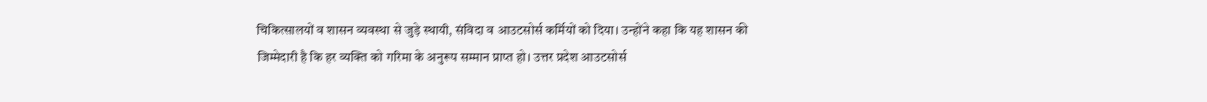चिकित्सालयों व शासन व्यवस्था से जुड़े स्थायी, संविदा व आउटसोर्स कर्मियों को दिया। उन्होंने कहा कि यह शासन की जिम्मेदारी है कि हर व्यक्ति को गरिमा के अनुरूप सम्मान प्राप्त हो। उत्तर प्रदेश आउटसोर्स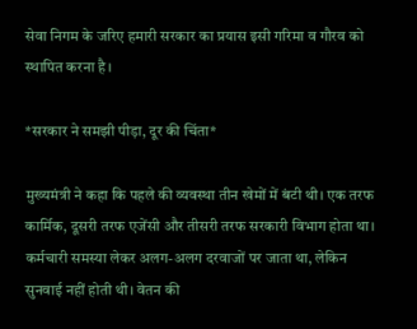सेवा निगम के जरिए हमारी सरकार का प्रयास इसी गरिमा व गौरव को स्थापित करना है।

*सरकार ने समझी पीड़ा, दूर की चिंता*

मुख्यमंत्री ने कहा कि पहले की व्यवस्था तीन खेमों में बंटी थी। एक तरफ कार्मिक, दूसरी तरफ एजेंसी और तीसरी तरफ सरकारी विभाग होता था। कर्मचारी समस्या लेकर अलग-अलग दरवाजों पर जाता था, लेकिन सुनवाई नहीं होती थी। वेतन की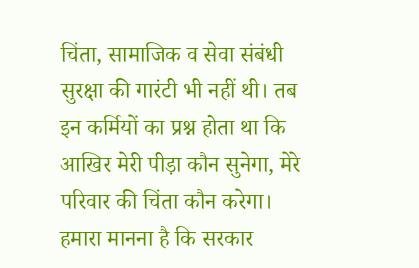चिंता, सामाजिक व सेवा संबंधी सुरक्षा की गारंटी भी नहीं थी। तब इन कर्मियों का प्रश्न होता था कि आखिर मेरी पीड़ा कौन सुनेगा, मेरे परिवार की चिंता कौन करेगा। हमारा मानना है कि सरकार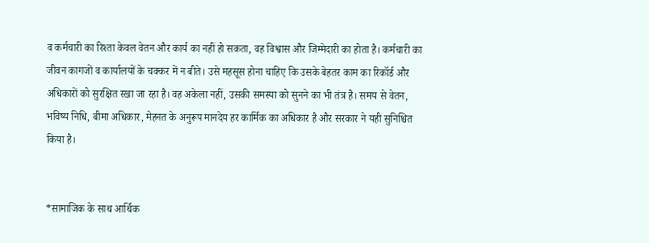व कर्मचारी का रिश्ता केवल वेतन और कार्य का नहीं हो सकता, वह विश्वास और जिम्मेदारी का होता है। कर्मचारी का जीवन कागजों व कार्यालयों के चक्कर में न बीते। उसे महसूस होना चाहिए कि उसके बेहतर काम का रिकॉर्ड और अधिकारों को सुरक्षित रखा जा रहा है। वह अकेला नहीं, उसकी समस्या को सुनने का भी तंत्र है। समय से वेतन, भविष्य निधि, बीमा अधिकार, मेहनत के अनुरूप मानदेय हर कार्मिक का अधिकार है और सरकार ने यही सुनिश्चित किया है।


*सामाजिक के साथ आर्थिक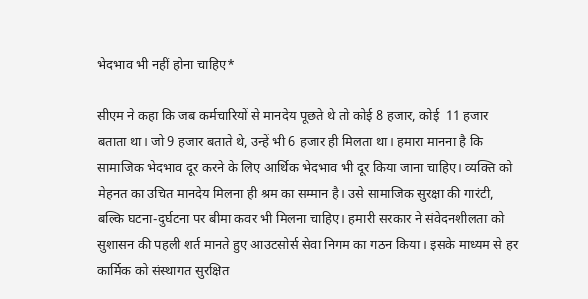भेदभाव भी नहीं होना चाहिए*

सीएम ने कहा कि जब कर्मचारियों से मानदेय पूछते थे तो कोई 8 हजार, कोई  11 हजार बताता था। जो 9 हजार बताते थे, उन्हें भी 6 हजार ही मिलता था। हमारा मानना है कि सामाजिक भेदभाव दूर करने के लिए आर्थिक भेदभाव भी दूर किया जाना चाहिए। व्यक्ति को मेहनत का उचित मानदेय मिलना ही श्रम का सम्मान है। उसे सामाजिक सुरक्षा की गारंटी, बल्कि घटना-दुर्घटना पर बीमा कवर भी मिलना चाहिए। हमारी सरकार ने संवेदनशीलता को सुशासन की पहली शर्त मानते हुए आउटसोर्स सेवा निगम का गठन किया। इसके माध्यम से हर कार्मिक को संस्थागत सुरक्षित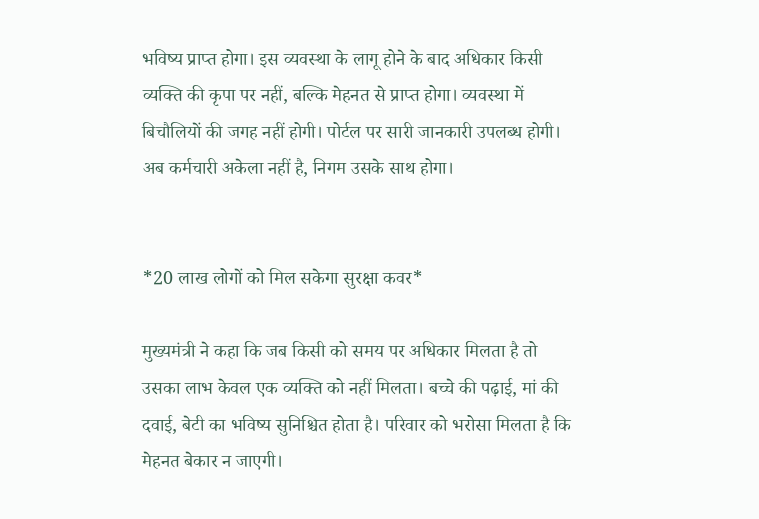भविष्य प्राप्त होगा। इस व्यवस्था के लागू होने के बाद अधिकार किसी व्यक्ति की कृपा पर नहीं, बल्कि मेहनत से प्राप्त होगा। व्यवस्था में बिचौलियों की जगह नहीं होगी। पोर्टल पर सारी जानकारी उपलब्ध होगी। अब कर्मचारी अकेला नहीं है, निगम उसके साथ होगा।


*20 लाख लोगों को मिल सकेगा सुरक्षा कवर*

मुख्यमंत्री ने कहा कि जब किसी को समय पर अधिकार मिलता है तो उसका लाभ केवल एक व्यक्ति को नहीं मिलता। बच्चे की पढ़ाई, मां की दवाई, बेटी का भविष्य सुनिश्चित होता है। परिवार को भरोसा मिलता है कि मेहनत बेकार न जाएगी।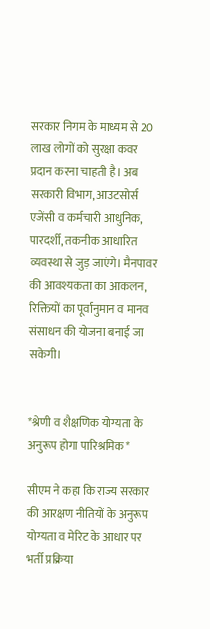सरकार निगम के माध्यम से 20 लाख लोगों को सुरक्षा कवर प्रदान करना चाहती है। अब सरकारी विभाग, आउटसोर्स एजेंसी व कर्मचारी आधुनिक, पारदर्शी, तकनीक आधारित व्यवस्था से जुड़ जाएंगे। मैनपावर की आवश्यकता का आकलन, रिक्तियों का पूर्वानुमान व मानव संसाधन की योजना बनाई जा सकेगी।


*श्रेणी व शैक्षणिक योग्यता के अनुरूप होगा पारिश्रमिक*

सीएम ने कहा कि राज्य सरकार की आरक्षण नीतियों के अनुरूप योग्यता व मेरिट के आधार पर भर्ती प्रक्रिया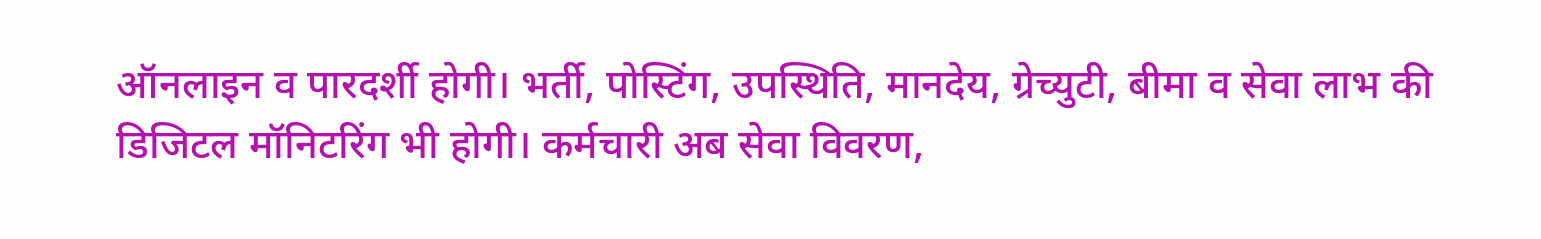ऑनलाइन व पारदर्शी होगी। भर्ती, पोस्टिंग, उपस्थिति, मानदेय, ग्रेच्युटी, बीमा व सेवा लाभ की डिजिटल मॉनिटरिंग भी होगी। कर्मचारी अब सेवा विवरण,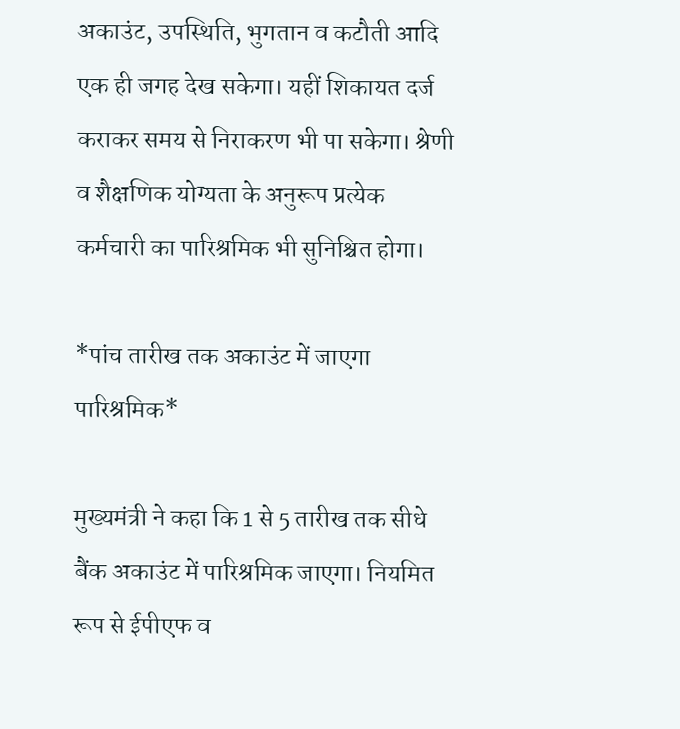अकाउंट, उपस्थिति, भुगतान व कटौती आदि एक ही जगह देख सकेगा। यहीं शिकायत दर्ज कराकर समय से निराकरण भी पा सकेगा। श्रेणी व शैक्षणिक योग्यता के अनुरूप प्रत्येक कर्मचारी का पारिश्रमिक भी सुनिश्चित होगा।

*पांच तारीख तक अकाउंट में जाएगा पारिश्रमिक*

मुख्यमंत्री ने कहा कि 1 से 5 तारीख तक सीधे बैंक अकाउंट में पारिश्रमिक जाएगा। नियमित रूप से ईपीएफ व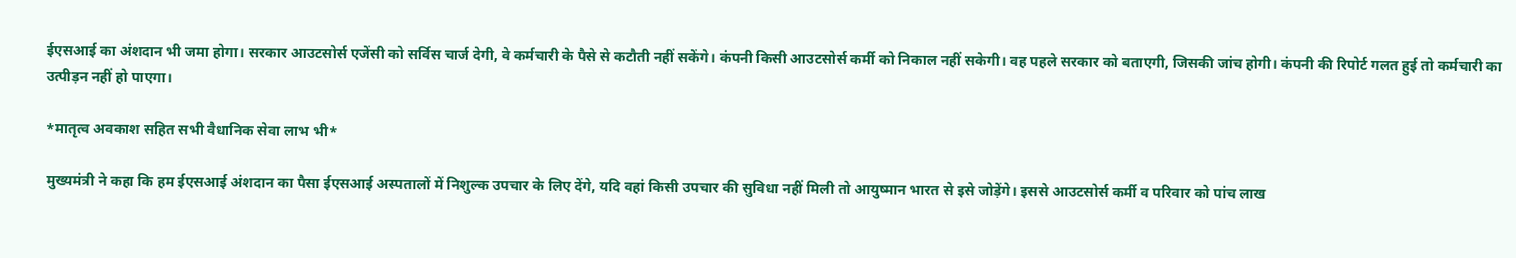ईएसआई का अंशदान भी जमा होगा। सरकार आउटसोर्स एजेंसी को सर्विस चार्ज देगी, वे कर्मचारी के पैसे से कटौती नहीं सकेंगे। कंपनी किसी आउटसोर्स कर्मी को निकाल नहीं सकेगी। वह पहले सरकार को बताएगी, जिसकी जांच होगी। कंपनी की रिपोर्ट गलत हुई तो कर्मचारी का उत्पीड़न नहीं हो पाएगा।

*मातृत्व अवकाश सहित सभी वैधानिक सेवा लाभ भी*

मुख्यमंत्री ने कहा कि हम ईएसआई अंशदान का पैसा ईएसआई अस्पतालों में निशुल्क उपचार के लिए देंगे, यदि वहां किसी उपचार की सुविधा नहीं मिली तो आयुष्मान भारत से इसे जोड़ेंगे। इससे आउटसोर्स कर्मी व परिवार को पांच लाख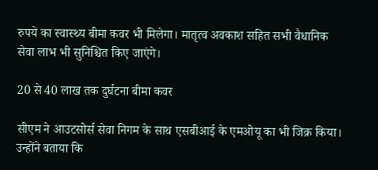रुपये का स्वास्थ्य बीमा कवर भी मिलेगा। मातृत्व अवकाश सहित सभी वैधानिक सेवा लाभ भी सुनिश्चित किए जाएंगे।

20 से 40 लाख तक दुर्घटना बीमा कवर

सीएम ने आउटसोर्स सेवा निगम के साथ एसबीआई के एमओयू का भी जिक्र किया। उन्होंने बताया कि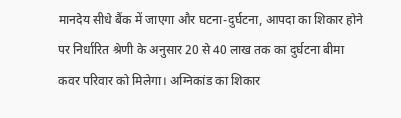मानदेय सीधे बैंक में जाएगा और घटना-दुर्घटना, आपदा का शिकार होने पर निर्धारित श्रेणी के अनुसार 20 से 40 लाख तक का दुर्घटना बीमा कवर परिवार को मिलेगा। अग्निकांड का शिकार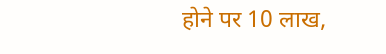होने पर 10 लाख,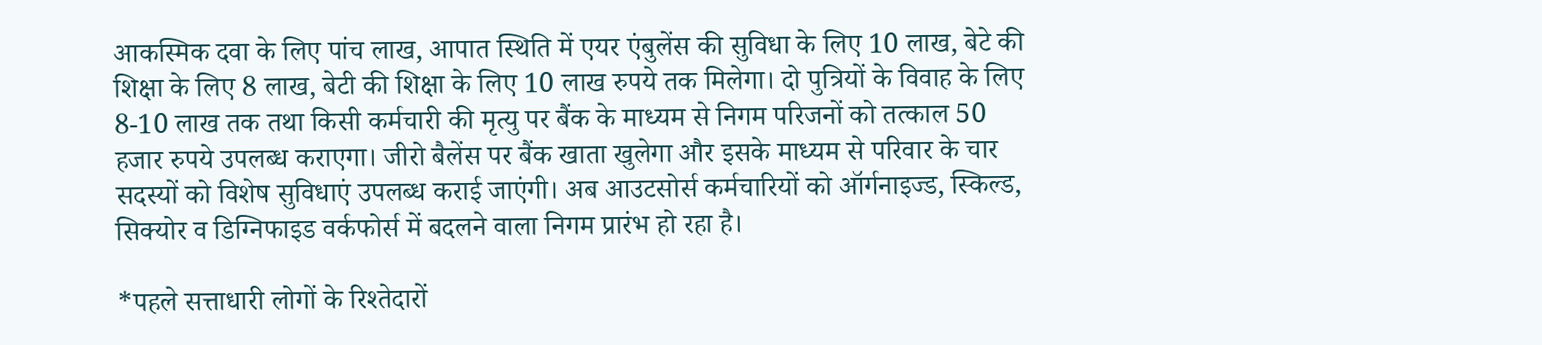आकस्मिक दवा के लिए पांच लाख, आपात स्थिति में एयर एंबुलेंस की सुविधा के लिए 10 लाख, बेटे की शिक्षा के लिए 8 लाख, बेटी की शिक्षा के लिए 10 लाख रुपये तक मिलेगा। दो पुत्रियों के विवाह के लिए 8-10 लाख तक तथा किसी कर्मचारी की मृत्यु पर बैंक के माध्यम से निगम परिजनों को तत्काल 50 हजार रुपये उपलब्ध कराएगा। जीरो बैलेंस पर बैंक खाता खुलेगा और इसके माध्यम से परिवार के चार सदस्यों को विशेष सुविधाएं उपलब्ध कराई जाएंगी। अब आउटसोर्स कर्मचारियों को ऑर्गनाइज्ड, स्किल्ड, सिक्योर व डिग्निफाइड वर्कफोर्स में बदलने वाला निगम प्रारंभ हो रहा है।

*पहले सत्ताधारी लोगों के रिश्तेदारों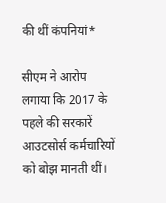की थीं कंपनियां*

सीएम ने आरोप लगाया कि 2017 के पहले की सरकारें आउटसोर्स कर्मचारियों को बोझ मानती थीं।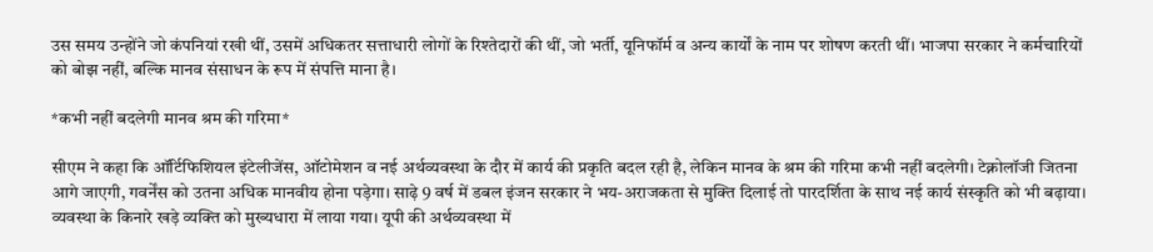उस समय उन्होंने जो कंपनियां रखी थीं, उसमें अधिकतर सत्ताधारी लोगों के रिश्तेदारों की थीं, जो भर्ती, यूनिफॉर्म व अन्य कार्यों के नाम पर शोषण करती थीं। भाजपा सरकार ने कर्मचारियों को बोझ नहीं, बल्कि मानव संसाधन के रूप में संपत्ति माना है।

*कभी नहीं बदलेगी मानव श्रम की गरिमा*

सीएम ने कहा कि ऑर्टिफिशियल इंटेलीजेंस, ऑटोमेशन व नई अर्थव्यवस्था के दौर में कार्य की प्रकृति बदल रही है, लेकिन मानव के श्रम की गरिमा कभी नहीं बदलेगी। टेक्नोलॉजी जितना आगे जाएगी, गवर्नेंस को उतना अधिक मानवीय होना पड़ेगा। साढ़े 9 वर्ष में डबल इंजन सरकार ने भय-अराजकता से मुक्ति दिलाई तो पारदर्शिता के साथ नई कार्य संस्कृति को भी बढ़ाया। व्यवस्था के किनारे खड़े व्यक्ति को मुख्यधारा में लाया गया। यूपी की अर्थव्यवस्था में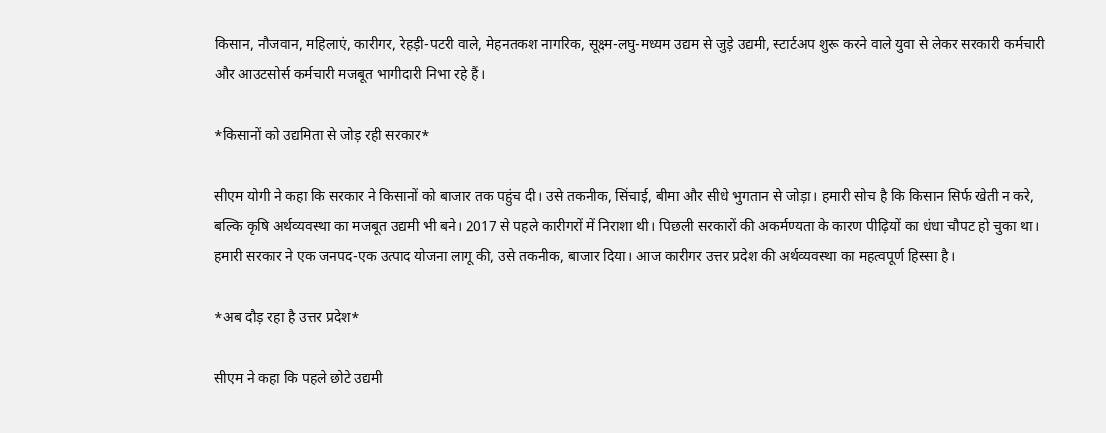किसान, नौजवान, महिलाएं, कारीगर, रेहड़ी-पटरी वाले, मेहनतकश नागरिक, सूक्ष्म-लघु-मध्यम उद्यम से जुड़े उद्यमी, स्टार्टअप शुरू करने वाले युवा से लेकर सरकारी कर्मचारी और आउटसोर्स कर्मचारी मजबूत भागीदारी निभा रहे हैं।

*किसानों को उद्यमिता से जोड़ रही सरकार*

सीएम योगी ने कहा कि सरकार ने किसानों को बाजार तक पहुंच दी। उसे तकनीक, सिंचाई, बीमा और सीधे भुगतान से जोड़ा। हमारी सोच है कि किसान सिर्फ खेती न करे, बल्कि कृषि अर्थव्यवस्था का मजबूत उद्यमी भी बने। 2017 से पहले कारीगरों में निराशा थी। पिछली सरकारों की अकर्मण्यता के कारण पीढ़ियों का धंधा चौपट हो चुका था। हमारी सरकार ने एक जनपद-एक उत्पाद योजना लागू की, उसे तकनीक, बाजार दिया। आज कारीगर उत्तर प्रदेश की अर्थव्यवस्था का महत्वपूर्ण हिस्सा है।

*अब दौड़ रहा है उत्तर प्रदेश*

सीएम ने कहा कि पहले छोटे उद्यमी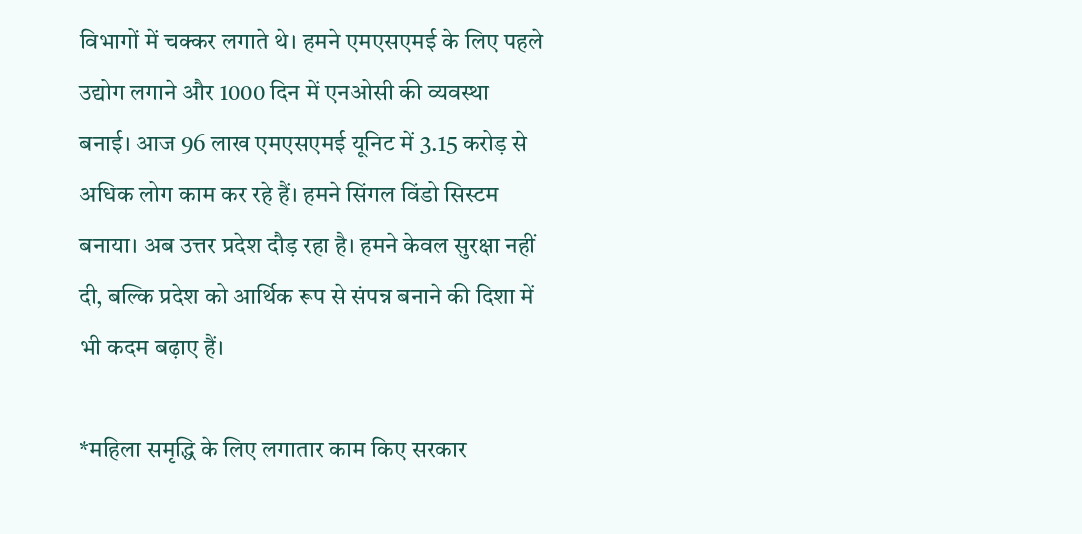विभागों में चक्कर लगाते थे। हमने एमएसएमई के लिए पहले उद्योग लगाने और 1000 दिन में एनओसी की व्यवस्था बनाई। आज 96 लाख एमएसएमई यूनिट में 3.15 करोड़ से अधिक लोग काम कर रहे हैं। हमने सिंगल विंडो सिस्टम बनाया। अब उत्तर प्रदेश दौड़ रहा है। हमने केवल सुरक्षा नहीं दी, बल्कि प्रदेश को आर्थिक रूप से संपन्न बनाने की दिशा में भी कदम बढ़ाए हैं।

*महिला समृद्धि के लिए लगातार काम किए सरकार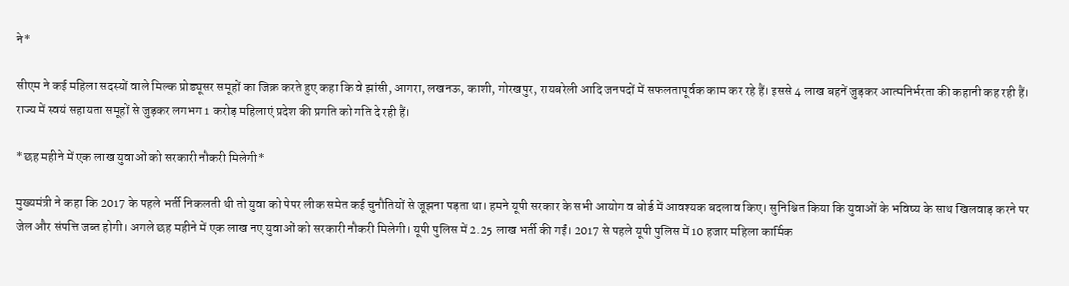ने*

सीएम ने कई महिला सदस्यों वाले मिल्क प्रोड्यूसर समूहों का जिक्र करते हुए कहा कि वे झांसी, आगरा, लखनऊ, काशी, गोरखपुर, रायबरेली आदि जनपदों में सफलतापूर्वक काम कर रहे हैं। इससे 4 लाख बहनें जुड़कर आत्मनिर्भरता की कहानी कह रही हैं। राज्य में स्वयं सहायता समूहों से जुड़कर लगभग 1 करोड़ महिलाएं प्रदेश की प्रगति को गति दे रही हैं।

*छह महीने में एक लाख युवाओं को सरकारी नौकरी मिलेगी*

मुख्यमंत्री ने कहा कि 2017 के पहले भर्ती निकलती थी तो युवा को पेपर लीक समेत कई चुनौतियों से जूझना पड़ता था। हमने यूपी सरकार के सभी आयोग व बोर्ड में आवश्यक बदलाव किए। सुनिश्चित किया कि युवाओं के भविष्य के साथ खिलवाड़ करने पर जेल और संपत्ति जब्त होगी। अगले छह महीने में एक लाख नए युवाओं को सरकारी नौकरी मिलेगी। यूपी पुलिस में 2.25 लाख भर्ती की गईं। 2017 से पहले यूपी पुलिस में 10 हजार महिला कार्मिक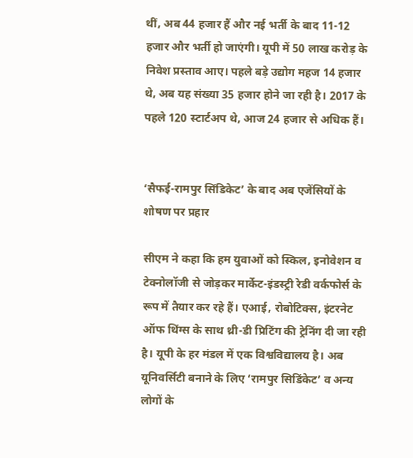थीं, अब 44 हजार हैं और नई भर्ती के बाद 11-12 हजार और भर्ती हो जाएंगी। यूपी में 50 लाख करोड़ के निवेश प्रस्ताव आए। पहले बड़े उद्योग महज 14 हजार थे, अब यह संख्या 35 हजार होने जा रही है। 2017 के पहले 120 स्टार्टअप थे, आज 24 हजार से अधिक हैं।


‘सैफई-रामपुर सिंडिकेट’ के बाद अब एजेंसियों के शोषण पर प्रहार

सीएम ने कहा कि हम युवाओं को स्किल, इनोवेशन व टेक्नोलॉजी से जोड़कर मार्केट-इंडस्ट्री रेडी वर्कफोर्स के रूप में तैयार कर रहे हैं। एआई, रोबोटिक्स, इंटरनेट ऑफ थिंग्स के साथ थ्री-डी प्रिटिंग की ट्रेनिंग दी जा रही है। यूपी के हर मंडल में एक विश्वविद्यालय है। अब यूनिवर्सिटी बनाने के लिए ‘रामपुर सिडिंकेट’ व अन्य लोगों के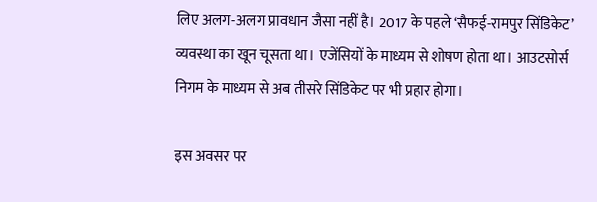लिए अलग-अलग प्रावधान जैसा नहीं है। 2017 के पहले ‘सैफई-रामपुर सिंडिकेट’ व्यवस्था का खून चूसता था। एजेंसियों के माध्यम से शोषण होता था। आउटसोर्स निगम के माध्यम से अब तीसरे सिंडिकेट पर भी प्रहार होगा।

इस अवसर पर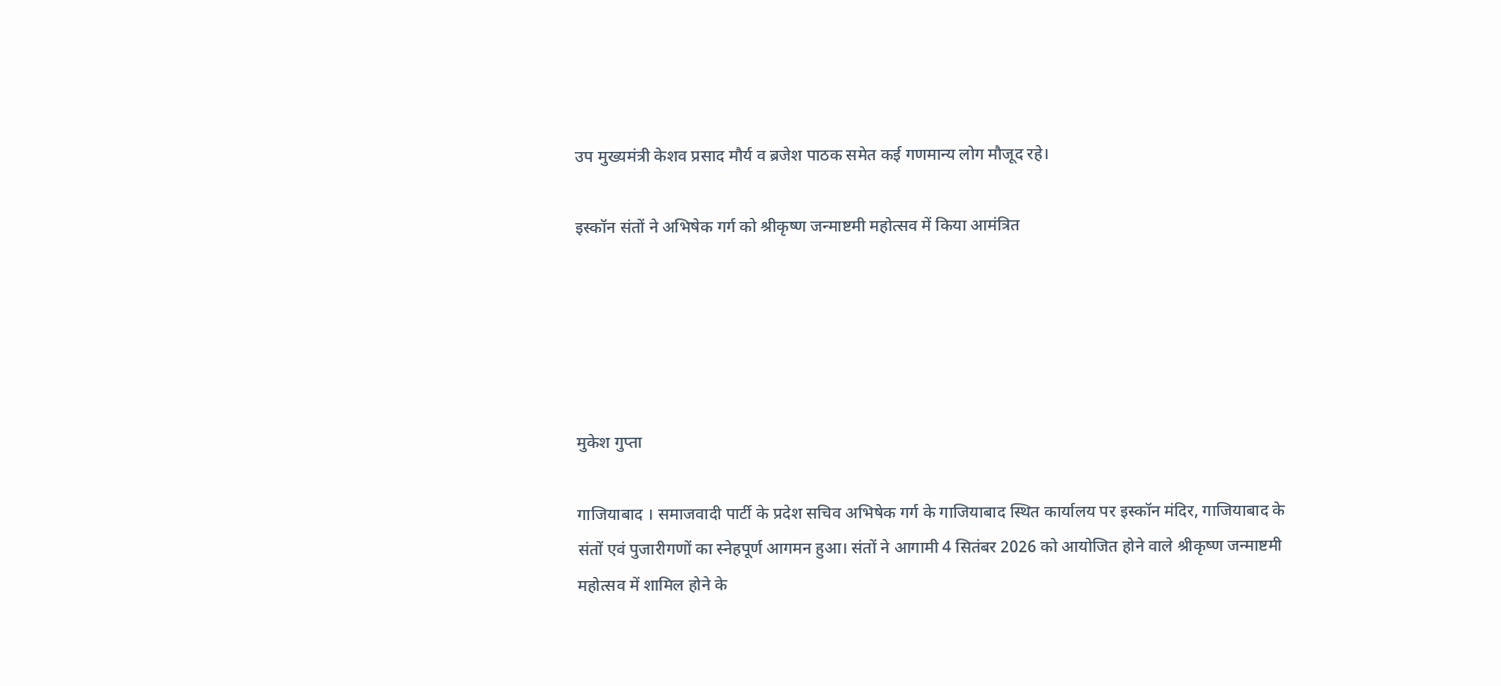उप मुख्यमंत्री केशव प्रसाद मौर्य व ब्रजेश पाठक समेत कई गणमान्य लोग मौजूद रहे।

इस्कॉन संतों ने अभिषेक गर्ग को श्रीकृष्ण जन्माष्टमी महोत्सव में किया आमंत्रित





मुकेश गुप्ता

गाजियाबाद । समाजवादी पार्टी के प्रदेश सचिव अभिषेक गर्ग के गाजियाबाद स्थित कार्यालय पर इस्कॉन मंदिर, गाजियाबाद के संतों एवं पुजारीगणों का स्नेहपूर्ण आगमन हुआ। संतों ने आगामी 4 सितंबर 2026 को आयोजित होने वाले श्रीकृष्ण जन्माष्टमी महोत्सव में शामिल होने के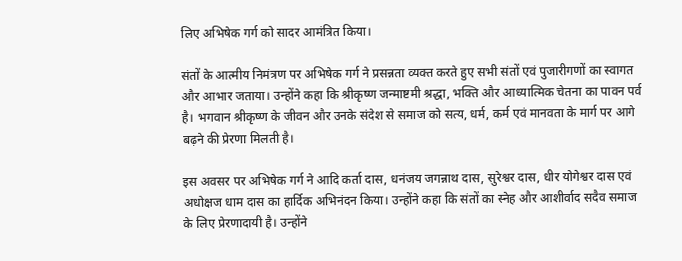लिए अभिषेक गर्ग को सादर आमंत्रित किया।

संतों के आत्मीय निमंत्रण पर अभिषेक गर्ग ने प्रसन्नता व्यक्त करते हुए सभी संतों एवं पुजारीगणों का स्वागत और आभार जताया। उन्होंने कहा कि श्रीकृष्ण जन्माष्टमी श्रद्धा, भक्ति और आध्यात्मिक चेतना का पावन पर्व है। भगवान श्रीकृष्ण के जीवन और उनके संदेश से समाज को सत्य, धर्म, कर्म एवं मानवता के मार्ग पर आगे बढ़ने की प्रेरणा मिलती है।

इस अवसर पर अभिषेक गर्ग ने आदि कर्ता दास, धनंजय जगन्नाथ दास, सुरेश्वर दास, धीर योगेश्वर दास एवं अधोक्षज धाम दास का हार्दिक अभिनंदन किया। उन्होंने कहा कि संतों का स्नेह और आशीर्वाद सदैव समाज के लिए प्रेरणादायी है। उन्होंने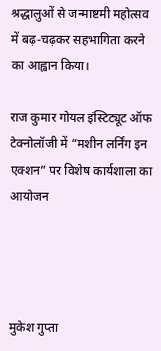श्रद्धालुओं से जन्माष्टमी महोत्सव में बढ़-चढ़कर सहभागिता करने का आह्वान किया।

राज कुमार गोयल इंस्टिट्यूट ऑफ टेक्नोलॉजी में “मशीन लर्निंग इन एक्शन” पर विशेष कार्यशाला का आयोजन




मुकेश गुप्ता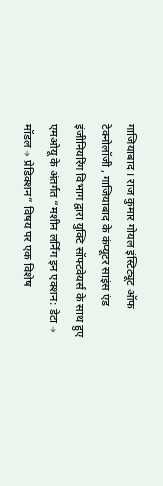गाजियाबाद । राज कुमार गोयल इंस्टिट्यूट ऑफ टेक्नोलॉजी , गाजियाबाद के कंप्यूटर साइंस एंड इंजीनियरिंग विभाग द्वारा युक्टि सॉफ्टवेयर्स के साथ हुए एमओयू के अंतर्गत “मशीन लर्निंग इन एक्शन: डेटा → मॉडल → प्रेडिक्शन” विषय पर एक विशेष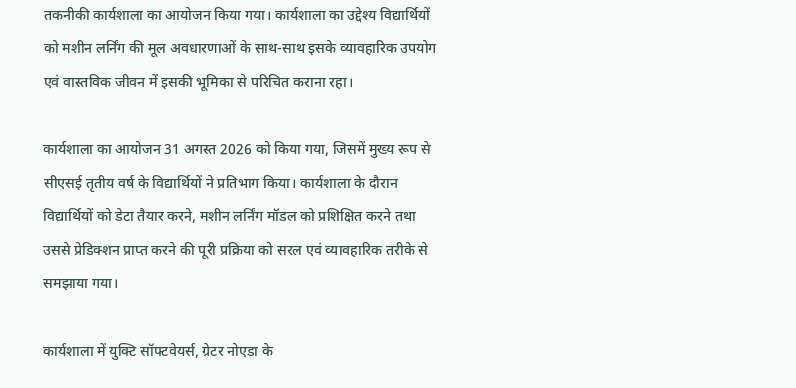तकनीकी कार्यशाला का आयोजन किया गया। कार्यशाला का उद्देश्य विद्यार्थियों को मशीन लर्निंग की मूल अवधारणाओं के साथ-साथ इसके व्यावहारिक उपयोग एवं वास्तविक जीवन में इसकी भूमिका से परिचित कराना रहा।

कार्यशाला का आयोजन 31 अगस्त 2026 को किया गया, जिसमें मुख्य रूप से सीएसई तृतीय वर्ष के विद्यार्थियों ने प्रतिभाग किया। कार्यशाला के दौरान विद्यार्थियों को डेटा तैयार करने, मशीन लर्निंग मॉडल को प्रशिक्षित करने तथा उससे प्रेडिक्शन प्राप्त करने की पूरी प्रक्रिया को सरल एवं व्यावहारिक तरीके से समझाया गया।

कार्यशाला में युक्टि सॉफ्टवेयर्स, ग्रेटर नोएडा के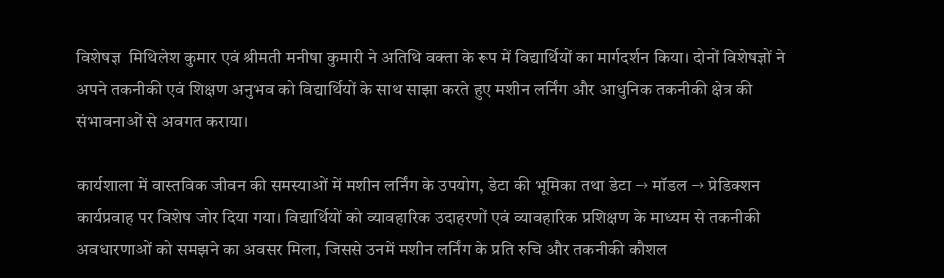विशेषज्ञ  मिथिलेश कुमार एवं श्रीमती मनीषा कुमारी ने अतिथि वक्ता के रूप में विद्यार्थियों का मार्गदर्शन किया। दोनों विशेषज्ञों ने अपने तकनीकी एवं शिक्षण अनुभव को विद्यार्थियों के साथ साझा करते हुए मशीन लर्निंग और आधुनिक तकनीकी क्षेत्र की संभावनाओं से अवगत कराया।

कार्यशाला में वास्तविक जीवन की समस्याओं में मशीन लर्निंग के उपयोग, डेटा की भूमिका तथा डेटा → मॉडल → प्रेडिक्शन कार्यप्रवाह पर विशेष जोर दिया गया। विद्यार्थियों को व्यावहारिक उदाहरणों एवं व्यावहारिक प्रशिक्षण के माध्यम से तकनीकी अवधारणाओं को समझने का अवसर मिला, जिससे उनमें मशीन लर्निंग के प्रति रुचि और तकनीकी कौशल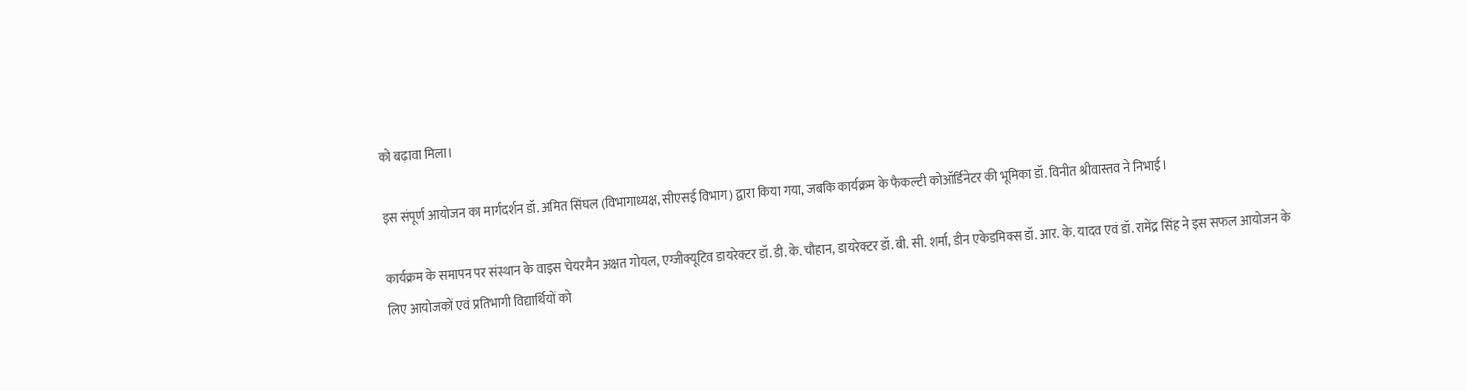को बढ़ावा मिला।

इस संपूर्ण आयोजन का मार्गदर्शन डॉ. अमित सिंघल (विभागाध्यक्ष, सीएसई विभाग) द्वारा किया गया, जबकि कार्यक्रम के फैकल्टी कोऑर्डिनेटर की भूमिका डॉ. विनीत श्रीवास्तव ने निभाई।

कार्यक्रम के समापन पर संस्थान के वाइस चेयरमैन अक्षत गोयल, एग्जीक्यूटिव डायरेक्टर डॉ. डी. के. चौहान, डायरेक्टर डॉ. बी. सी. शर्मा, डीन एकेडमिक्स डॉ. आर. के. यादव एवं डॉ. रामेंद्र सिंह ने इस सफल आयोजन के लिए आयोजकों एवं प्रतिभागी विद्यार्थियों को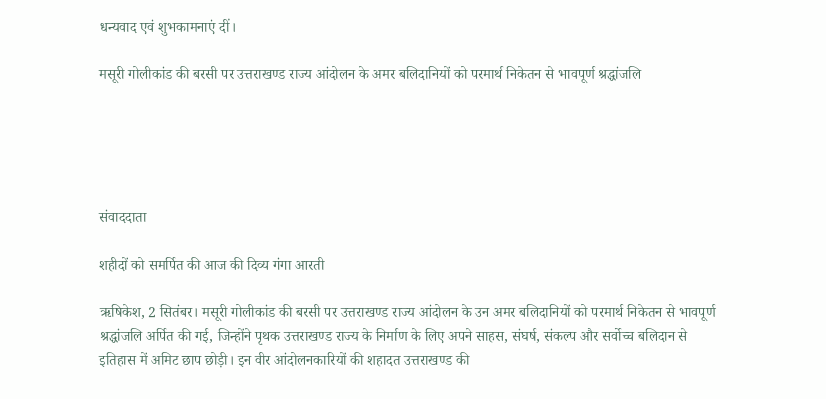धन्यवाद एवं शुभकामनाएं दीं।

मसूरी गोलीकांड की बरसी पर उत्तराखण्ड राज्य आंदोलन के अमर बलिदानियों को परमार्थ निकेतन से भावपूर्ण श्रद्धांजलि





संवाददाता

शहीदों को समर्पित की आज की दिव्य गंगा आरती

ऋषिकेश, 2 सितंबर। मसूरी गोलीकांड की बरसी पर उत्तराखण्ड राज्य आंदोलन के उन अमर बलिदानियों को परमार्थ निकेतन से भावपूर्ण श्रद्धांजलि अर्पित की गई, जिन्होंने पृथक उत्तराखण्ड राज्य के निर्माण के लिए अपने साहस, संघर्ष, संकल्प और सर्वोच्च बलिदान से इतिहास में अमिट छाप छोड़ी। इन वीर आंदोलनकारियों की शहादत उत्तराखण्ड की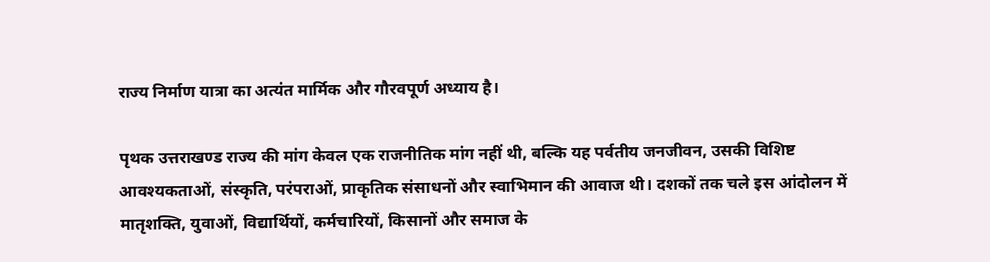राज्य निर्माण यात्रा का अत्यंत मार्मिक और गौरवपूर्ण अध्याय है।

पृथक उत्तराखण्ड राज्य की मांग केवल एक राजनीतिक मांग नहीं थी, बल्कि यह पर्वतीय जनजीवन, उसकी विशिष्ट आवश्यकताओं, संस्कृति, परंपराओं, प्राकृतिक संसाधनों और स्वाभिमान की आवाज थी। दशकों तक चले इस आंदोलन में मातृशक्ति, युवाओं, विद्यार्थियों, कर्मचारियों, किसानों और समाज के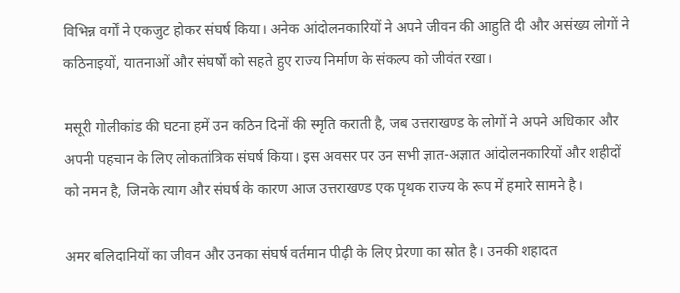विभिन्न वर्गों ने एकजुट होकर संघर्ष किया। अनेक आंदोलनकारियों ने अपने जीवन की आहुति दी और असंख्य लोगों ने कठिनाइयों, यातनाओं और संघर्षों को सहते हुए राज्य निर्माण के संकल्प को जीवंत रखा।

मसूरी गोलीकांड की घटना हमें उन कठिन दिनों की स्मृति कराती है, जब उत्तराखण्ड के लोगों ने अपने अधिकार और अपनी पहचान के लिए लोकतांत्रिक संघर्ष किया। इस अवसर पर उन सभी ज्ञात-अज्ञात आंदोलनकारियों और शहीदों को नमन है, जिनके त्याग और संघर्ष के कारण आज उत्तराखण्ड एक पृथक राज्य के रूप में हमारे सामने है।

अमर बलिदानियों का जीवन और उनका संघर्ष वर्तमान पीढ़ी के लिए प्रेरणा का स्रोत है। उनकी शहादत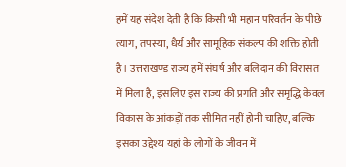हमें यह संदेश देती है कि किसी भी महान परिवर्तन के पीछे त्याग, तपस्या, धैर्य और सामूहिक संकल्प की शक्ति होती है। उत्तराखण्ड राज्य हमें संघर्ष और बलिदान की विरासत में मिला है, इसलिए इस राज्य की प्रगति और समृद्धि केवल विकास के आंकड़ों तक सीमित नहीं होनी चाहिए, बल्कि इसका उद्देश्य यहां के लोगों के जीवन में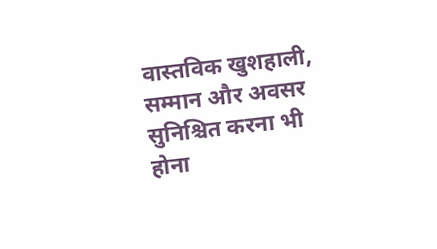वास्तविक खुशहाली, सम्मान और अवसर सुनिश्चित करना भी होना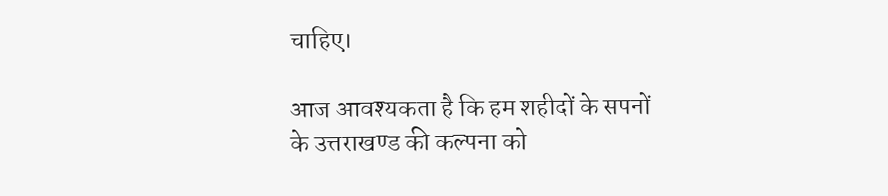चाहिए।

आज आवश्यकता है कि हम शहीदों के सपनों के उत्तराखण्ड की कल्पना को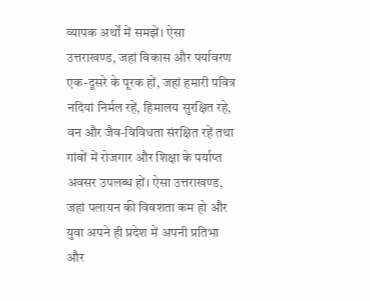व्यापक अर्थों में समझें। ऐसा उत्तराखण्ड, जहां विकास और पर्यावरण एक-दूसरे के पूरक हों, जहां हमारी पवित्र नदियां निर्मल रहें, हिमालय सुरक्षित रहे, वन और जैव-विविधता संरक्षित रहें तथा गांवों में रोजगार और शिक्षा के पर्याप्त अवसर उपलब्ध हों। ऐसा उत्तराखण्ड, जहां पलायन की विवशता कम हो और युवा अपने ही प्रदेश में अपनी प्रतिभा और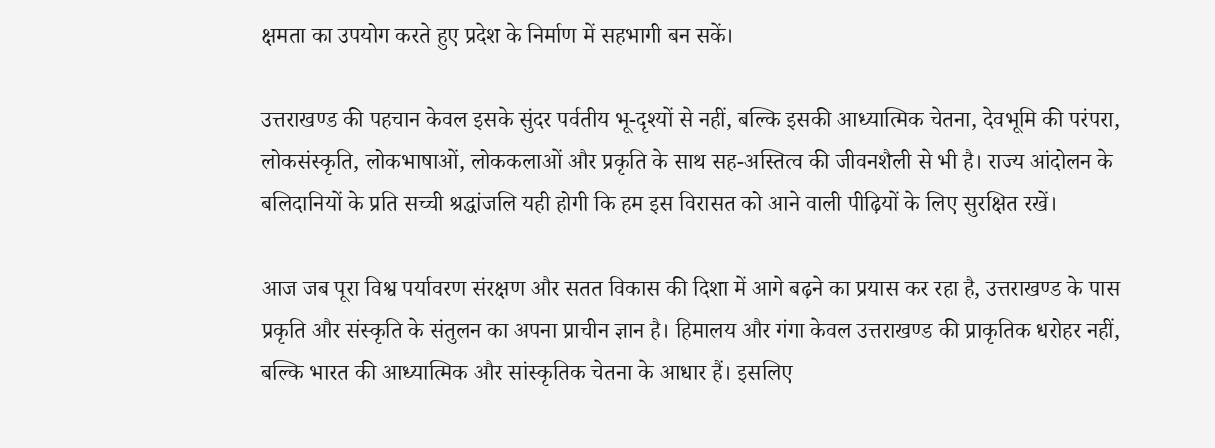क्षमता का उपयोग करते हुए प्रदेश के निर्माण में सहभागी बन सकें।

उत्तराखण्ड की पहचान केवल इसके सुंदर पर्वतीय भू-दृश्यों से नहीं, बल्कि इसकी आध्यात्मिक चेतना, देवभूमि की परंपरा, लोकसंस्कृति, लोकभाषाओं, लोककलाओं और प्रकृति के साथ सह-अस्तित्व की जीवनशैली से भी है। राज्य आंदोलन के बलिदानियों के प्रति सच्ची श्रद्धांजलि यही होगी कि हम इस विरासत को आने वाली पीढ़ियों के लिए सुरक्षित रखें।

आज जब पूरा विश्व पर्यावरण संरक्षण और सतत विकास की दिशा में आगे बढ़ने का प्रयास कर रहा है, उत्तराखण्ड के पास प्रकृति और संस्कृति के संतुलन का अपना प्राचीन ज्ञान है। हिमालय और गंगा केवल उत्तराखण्ड की प्राकृतिक धरोहर नहीं, बल्कि भारत की आध्यात्मिक और सांस्कृतिक चेतना के आधार हैं। इसलिए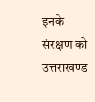इनके संरक्षण को उत्तराखण्ड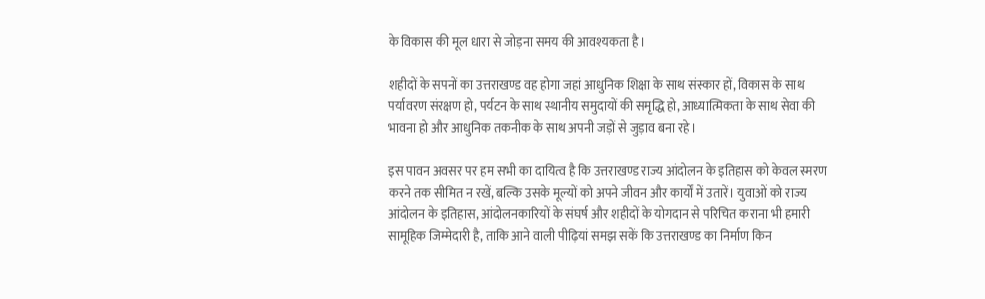के विकास की मूल धारा से जोड़ना समय की आवश्यकता है।

शहीदों के सपनों का उत्तराखण्ड वह होगा जहां आधुनिक शिक्षा के साथ संस्कार हों, विकास के साथ पर्यावरण संरक्षण हो, पर्यटन के साथ स्थानीय समुदायों की समृद्धि हो, आध्यात्मिकता के साथ सेवा की भावना हो और आधुनिक तकनीक के साथ अपनी जड़ों से जुड़ाव बना रहे।

इस पावन अवसर पर हम सभी का दायित्व है कि उत्तराखण्ड राज्य आंदोलन के इतिहास को केवल स्मरण करने तक सीमित न रखें, बल्कि उसके मूल्यों को अपने जीवन और कार्यों में उतारें। युवाओं को राज्य आंदोलन के इतिहास, आंदोलनकारियों के संघर्ष और शहीदों के योगदान से परिचित कराना भी हमारी सामूहिक जिम्मेदारी है, ताकि आने वाली पीढ़ियां समझ सकें कि उत्तराखण्ड का निर्माण किन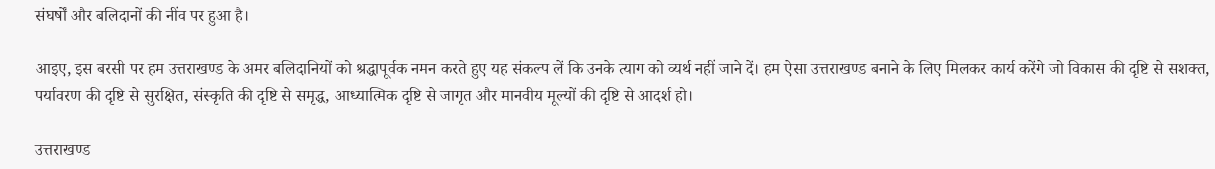संघर्षों और बलिदानों की नींव पर हुआ है।

आइए, इस बरसी पर हम उत्तराखण्ड के अमर बलिदानियों को श्रद्धापूर्वक नमन करते हुए यह संकल्प लें कि उनके त्याग को व्यर्थ नहीं जाने दें। हम ऐसा उत्तराखण्ड बनाने के लिए मिलकर कार्य करेंगे जो विकास की दृष्टि से सशक्त, पर्यावरण की दृष्टि से सुरक्षित, संस्कृति की दृष्टि से समृद्ध, आध्यात्मिक दृष्टि से जागृत और मानवीय मूल्यों की दृष्टि से आदर्श हो।

उत्तराखण्ड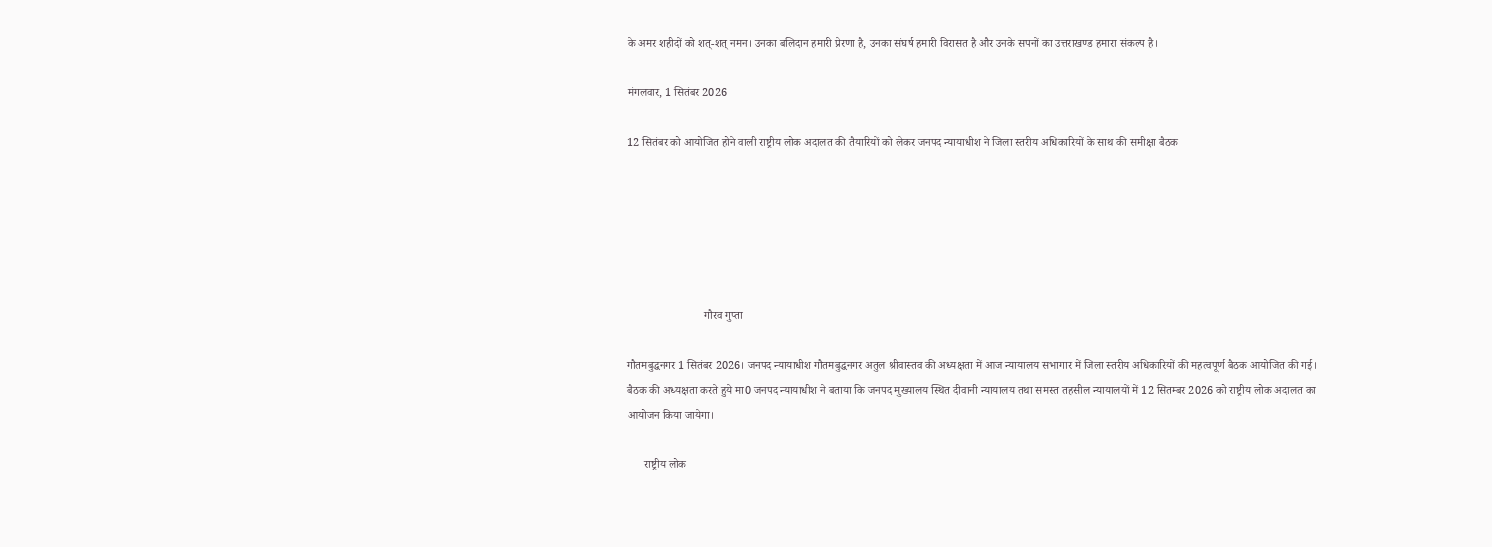के अमर शहीदों को शत्-शत् नमन। उनका बलिदान हमारी प्रेरणा है, उनका संघर्ष हमारी विरासत है और उनके सपनों का उत्तराखण्ड हमारा संकल्प है।

मंगलवार, 1 सितंबर 2026

12 सितंबर को आयोजित होने वाली राष्ट्रीय लोक अदालत की तैयारियों को लेकर जनपद न्यायाधीश ने जिला स्तरीय अधिकारियों के साथ की समीक्षा बैठक






                           गौरव गुप्ता

गौतमबुद्धनगर 1 सितंबर 2026। जनपद न्यायाधीश गौतमबुद्धनगर अतुल श्रीवास्तव की अध्यक्षता में आज न्यायालय सभागार में जिला स्तरीय अधिकारियों की महत्वपूर्ण बैठक आयोजित की गई। बैठक की अध्यक्षता करते हुये मा0 जनपद न्यायाधीश ने बताया कि जनपद मुख्यालय स्थित दीवानी न्यायालय तथा समस्त तहसील न्यायालयों में 12 सितम्बर 2026 को राष्ट्रीय लोक अदालत का आयोजन किया जायेगा।

      राष्ट्रीय लोक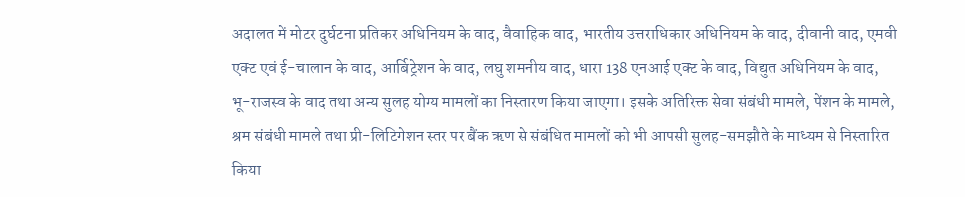अदालत में मोटर दुर्घटना प्रतिकर अधिनियम के वाद, वैवाहिक वाद, भारतीय उत्तराधिकार अधिनियम के वाद, दीवानी वाद, एमवी एक्ट एवं ई-चालान के वाद, आर्बिट्रेशन के वाद, लघु शमनीय वाद, धारा 138 एनआई एक्ट के वाद, विद्युत अधिनियम के वाद, भू-राजस्व के वाद तथा अन्य सुलह योग्य मामलों का निस्तारण किया जाएगा। इसके अतिरिक्त सेवा संबंधी मामले, पेंशन के मामले, श्रम संबंधी मामले तथा प्री-लिटिगेशन स्तर पर बैंक ऋण से संबंधित मामलों को भी आपसी सुलह-समझौते के माध्यम से निस्तारित किया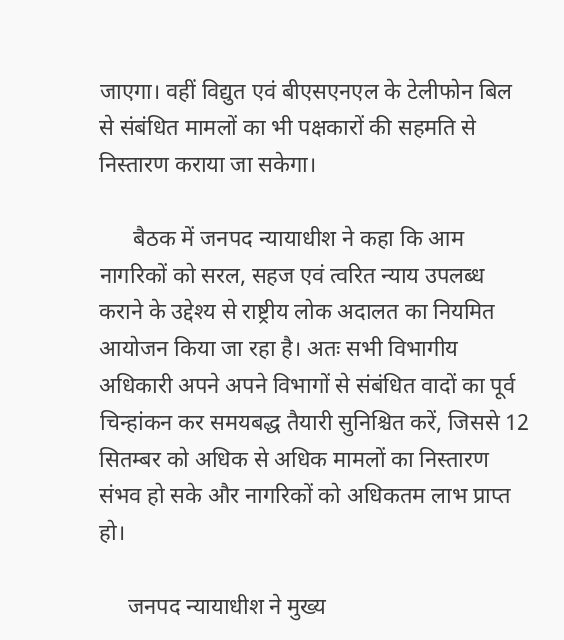जाएगा। वहीं विद्युत एवं बीएसएनएल के टेलीफोन बिल से संबंधित मामलों का भी पक्षकारों की सहमति से निस्तारण कराया जा सकेगा।

      बैठक में जनपद न्यायाधीश ने कहा कि आम नागरिकों को सरल, सहज एवं त्वरित न्याय उपलब्ध कराने के उद्देश्य से राष्ट्रीय लोक अदालत का नियमित आयोजन किया जा रहा है। अतः सभी विभागीय अधिकारी अपने अपने विभागों से संबंधित वादों का पूर्व चिन्हांकन कर समयबद्ध तैयारी सुनिश्चित करें, जिससे 12 सितम्बर को अधिक से अधिक मामलों का निस्तारण संभव हो सके और नागरिकों को अधिकतम लाभ प्राप्त हो।

     जनपद न्यायाधीश ने मुख्य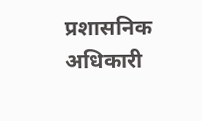प्रशासनिक अधिकारी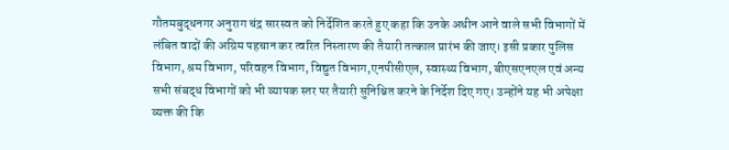गौतमबुद्धनगर अनुराग चंद्र सारस्वत को निर्देशित करते हुए कहा कि उनके अधीन आने वाले सभी विभागों में लंबित वादों की अग्रिम पहचान कर त्वरित निस्तारण की तैयारी तत्काल प्रारंभ की जाए। इसी प्रकार पुलिस विभाग, श्रम विभाग, परिवहन विभाग, विद्युत विभाग,एनपीसीएल, स्वास्थ्य विभाग, बीएसएनएल एवं अन्य सभी संबद्ध विभागों को भी व्यापक स्तर पर तैयारी सुनिश्चित करने के निर्देश दिए गए। उन्होंने यह भी अपेक्षा व्यक्त की कि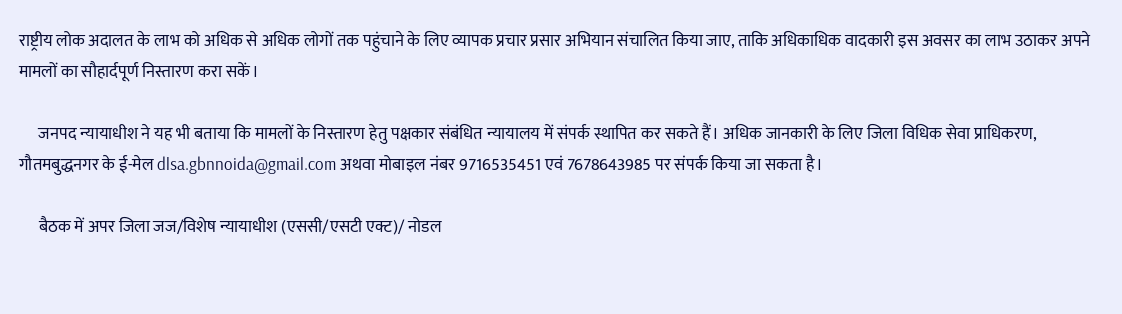राष्ट्रीय लोक अदालत के लाभ को अधिक से अधिक लोगों तक पहुंचाने के लिए व्यापक प्रचार प्रसार अभियान संचालित किया जाए, ताकि अधिकाधिक वादकारी इस अवसर का लाभ उठाकर अपने मामलों का सौहार्दपूर्ण निस्तारण करा सकें।

      जनपद न्यायाधीश ने यह भी बताया कि मामलों के निस्तारण हेतु पक्षकार संबंधित न्यायालय में संपर्क स्थापित कर सकते हैं। अधिक जानकारी के लिए जिला विधिक सेवा प्राधिकरण, गौतमबुद्धनगर के ई-मेल dlsa.gbnnoida@gmail.com अथवा मोबाइल नंबर 9716535451 एवं 7678643985 पर संपर्क किया जा सकता है।

      बैठक में अपर जिला जज/विशेष न्यायाधीश (एससी/एसटी एक्ट)/ नोडल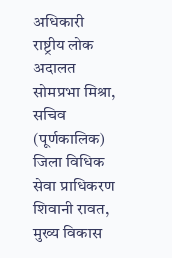अधिकारी राष्ट्रीय लोक अदालत सोमप्रभा मिश्रा, सचिव (पूर्णकालिक) जिला विधिक सेवा प्राधिकरण शिवानी रावत, मुख्य विकास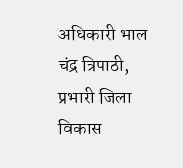अधिकारी भाल चंद्र त्रिपाठी, प्रभारी जिला विकास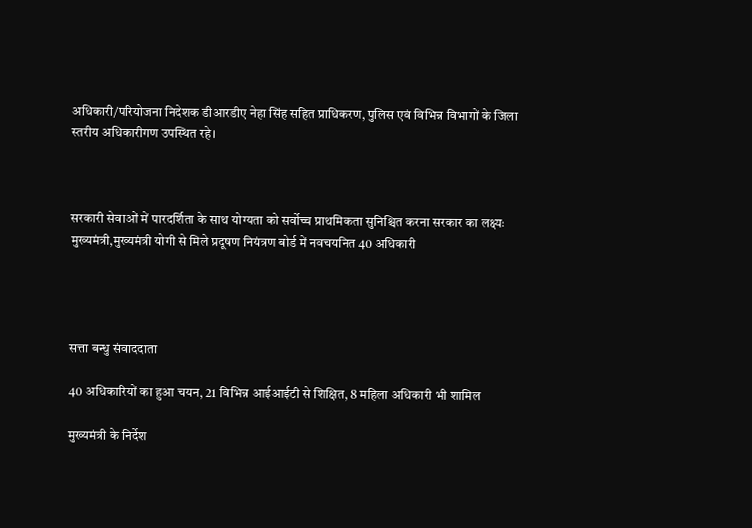अधिकारी/परियोजना निदेशक डीआरडीए नेहा सिंह सहित प्राधिकरण, पुलिस एवं विभिन्न विभागों के जिला स्तरीय अधिकारीगण उपस्थित रहे।



सरकारी सेवाओं में पारदर्शिता के साथ योग्यता को सर्वोच्च प्राथमिकता सुनिश्चित करना सरकार का लक्ष्यः मुख्यमंत्री,मुख्यमंत्री योगी से मिले प्रदूषण नियंत्रण बोर्ड में नवचयनित 40 अधिकारी




सत्ता बन्धु संवाददाता

40 अधिकारियों का हुआ चयन, 21 विभिन्न आईआईटी से शिक्षित, 8 महिला अधिकारी भी शामिल

मुख्यमंत्री के निर्देश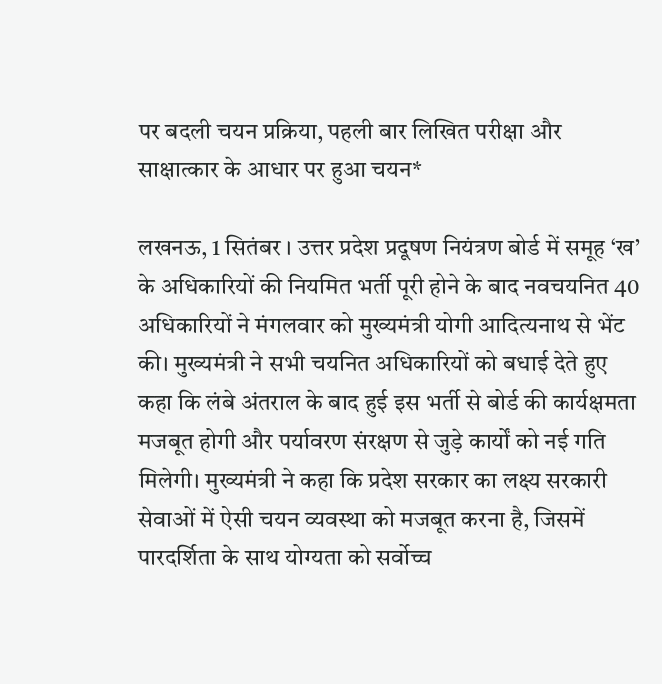पर बदली चयन प्रक्रिया, पहली बार लिखित परीक्षा और साक्षात्कार के आधार पर हुआ चयन*

लखनऊ, 1 सितंबर । उत्तर प्रदेश प्रदूषण नियंत्रण बोर्ड में समूह ‘ख’ के अधिकारियों की नियमित भर्ती पूरी होने के बाद नवचयनित 40 अधिकारियों ने मंगलवार को मुख्यमंत्री योगी आदित्यनाथ से भेंट की। मुख्यमंत्री ने सभी चयनित अधिकारियों को बधाई देते हुए कहा कि लंबे अंतराल के बाद हुई इस भर्ती से बोर्ड की कार्यक्षमता मजबूत होगी और पर्यावरण संरक्षण से जुड़े कार्यों को नई गति मिलेगी। मुख्यमंत्री ने कहा कि प्रदेश सरकार का लक्ष्य सरकारी सेवाओं में ऐसी चयन व्यवस्था को मजबूत करना है, जिसमें पारदर्शिता के साथ योग्यता को सर्वोच्च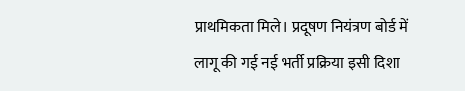प्राथमिकता मिले। प्रदूषण नियंत्रण बोर्ड में लागू की गई नई भर्ती प्रक्रिया इसी दिशा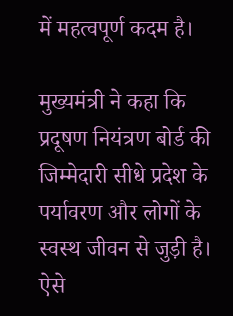में महत्वपूर्ण कदम है।

मुख्यमंत्री ने कहा कि प्रदूषण नियंत्रण बोर्ड की जिम्मेदारी सीधे प्रदेश के पर्यावरण और लोगों के स्वस्थ जीवन से जुड़ी है। ऐसे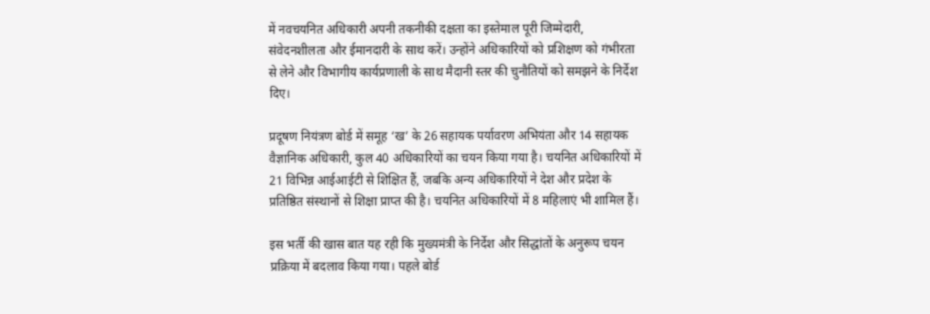में नवचयनित अधिकारी अपनी तकनीकी दक्षता का इस्तेमाल पूरी जिम्मेदारी, संवेदनशीलता और ईमानदारी के साथ करें। उन्होंने अधिकारियों को प्रशिक्षण को गंभीरता से लेने और विभागीय कार्यप्रणाली के साथ मैदानी स्तर की चुनौतियों को समझने के निर्देश दिए।

प्रदूषण नियंत्रण बोर्ड में समूह ‘ख’ के 26 सहायक पर्यावरण अभियंता और 14 सहायक वैज्ञानिक अधिकारी, कुल 40 अधिकारियों का चयन किया गया है। चयनित अधिकारियों में 21 विभिन्न आईआईटी से शिक्षित हैं, जबकि अन्य अधिकारियों ने देश और प्रदेश के प्रतिष्ठित संस्थानों से शिक्षा प्राप्त की है। चयनित अधिकारियों में 8 महिलाएं भी शामिल हैं।

इस भर्ती की खास बात यह रही कि मुख्यमंत्री के निर्देश और सिद्धांतों के अनुरूप चयन प्रक्रिया में बदलाव किया गया। पहले बोर्ड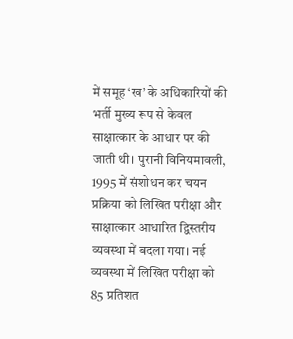में समूह ‘ख’ के अधिकारियों की भर्ती मुख्य रूप से केवल साक्षात्कार के आधार पर की जाती थी। पुरानी विनियमावली, 1995 में संशोधन कर चयन प्रक्रिया को लिखित परीक्षा और साक्षात्कार आधारित द्विस्तरीय व्यवस्था में बदला गया। नई व्यवस्था में लिखित परीक्षा को 85 प्रतिशत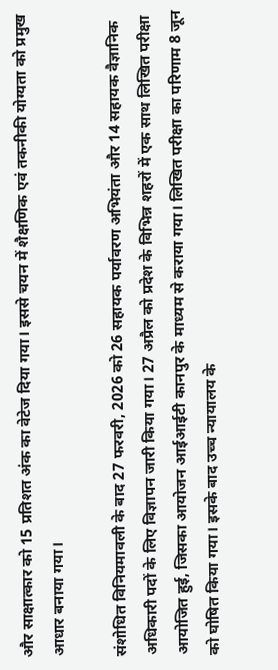और साक्षात्कार को 15 प्रतिशत अंक का वेटेज दिया गया। इससे चयन में शैक्षणिक एवं तकनीकी योग्यता को प्रमुख आधार बनाया गया।

संशोधित विनियमावली के बाद 27 फरवरी, 2026 को 26 सहायक पर्यावरण अभियंता और 14 सहायक वैज्ञानिक अधिकारी पदों के लिए विज्ञापन जारी किया गया। 27 अप्रैल को प्रदेश के विभिन्न शहरों में एक साथ लिखित परीक्षा आयोजित हुई, जिसका आयोजन आईआईटी कानपुर के माध्यम से कराया गया। लिखित परीक्षा का परिणाम 8 जून को घोषित किया गया। इसके बाद उच्च न्यायालय के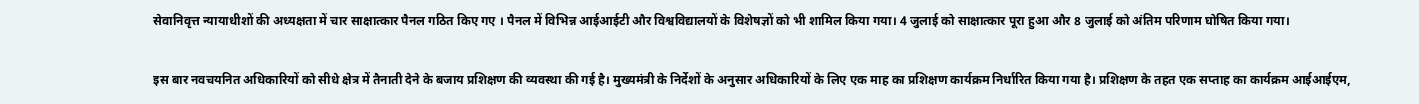सेवानिवृत्त न्यायाधीशों की अध्यक्षता में चार साक्षात्कार पैनल गठित किए गए । पैनल में विभिन्न आईआईटी और विश्वविद्यालयों के विशेषज्ञों को भी शामिल किया गया। 4 जुलाई को साक्षात्कार पूरा हुआ और 8 जुलाई को अंतिम परिणाम घोषित किया गया।

इस बार नवचयनित अधिकारियों को सीधे क्षेत्र में तैनाती देने के बजाय प्रशिक्षण की व्यवस्था की गई है। मुख्यमंत्री के निर्देशों के अनुसार अधिकारियों के लिए एक माह का प्रशिक्षण कार्यक्रम निर्धारित किया गया है। प्रशिक्षण के तहत एक सप्ताह का कार्यक्रम आईआईएम,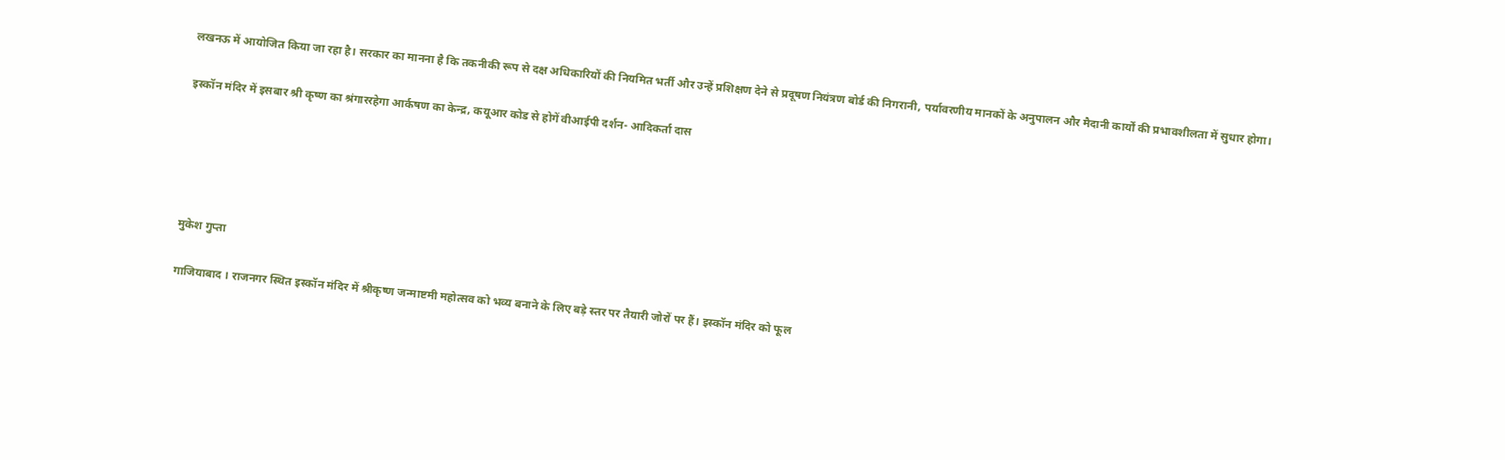लखनऊ में आयोजित किया जा रहा है। सरकार का मानना है कि तकनीकी रूप से दक्ष अधिकारियों की नियमित भर्ती और उन्हें प्रशिक्षण देने से प्रदूषण नियंत्रण बोर्ड की निगरानी, पर्यावरणीय मानकों के अनुपालन और मैदानी कार्यों की प्रभावशीलता में सुधार होगा।

इस्कॉन मंदिर में इसबार श्री कृष्ण का श्रंगाररहेगा आर्कषण का केन्द्र, कयूआर कोड से होगें वीआईपी दर्शन- आदिकर्ता दास





मुकेश गुप्ता

गाजियाबाद । राजनगर स्थित इस्कॉन मंदिर में श्रीकृष्ण जन्माष्टमी महोत्सव को भव्य बनाने के लिए बड़े स्तर पर तैयारी जोरों पर हैं। इस्कॉन मंदिर को फूल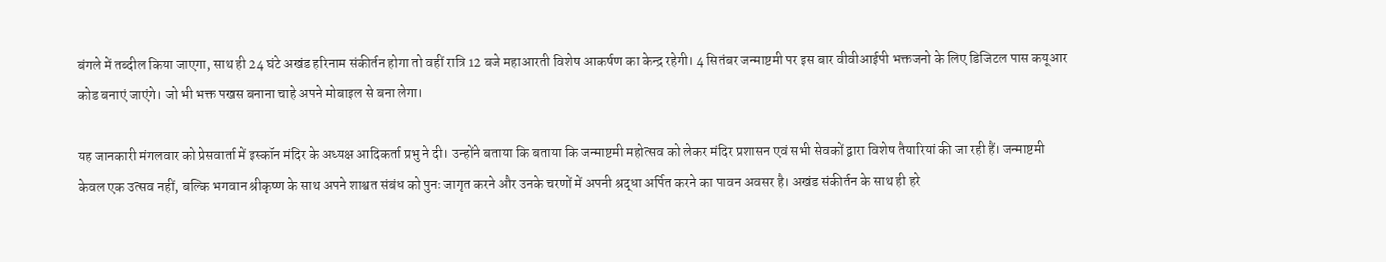बंगले में तब्दील किया जाएगा, साथ ही 24 घंटे अखंड हरिनाम संकीर्तन होगा तो वहीं रात्रि 12 बजे महाआरती विशेष आकर्षण का केन्द्र रहेगी। 4 सितंबर जन्माष्टमी पर इस बार वीवीआईपी भक्तजनो के लिए डिजिटल पास कयूआर कोड बनाएं जाएंगे। जो भी भक्त पखस बनाना चाहे अपने मोबाइल से बना लेगा।

यह जानकारी मंगलवार को प्रेसवार्ता में इस्कॉन मंदिर के अध्यक्ष आदिकर्ता प्रभु ने दी। उन्होंने बताया कि बताया कि जन्माष्टमी महोत्सव को लेकर मंदिर प्रशासन एवं सभी सेवकों द्वारा विशेष तैयारियां की जा रही हैं। जन्माष्टमी केवल एक उत्सव नहीं, बल्कि भगवान श्रीकृष्ण के साथ अपने शाश्वत संबंध को पुनः जागृत करने और उनके चरणों में अपनी श्रद्धा अर्पित करने का पावन अवसर है। अखंड संकीर्तन के साथ ही हरे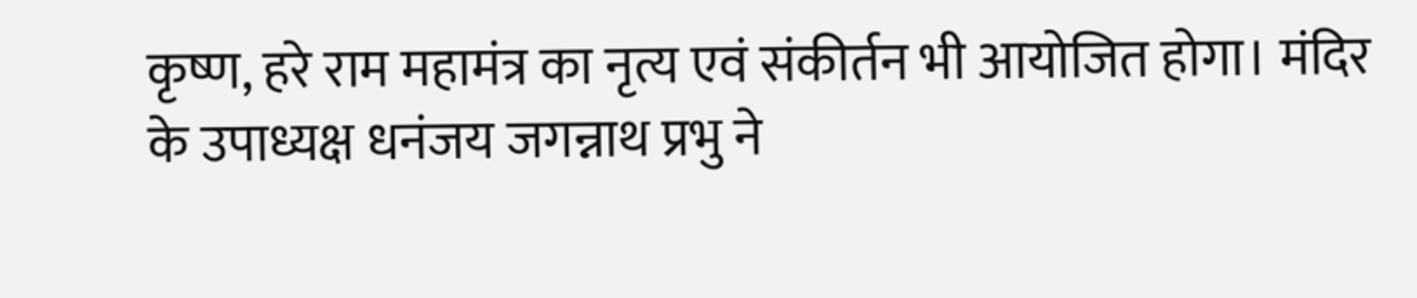कृष्ण, हरे राम महामंत्र का नृत्य एवं संकीर्तन भी आयोजित होगा। मंदिर के उपाध्यक्ष धनंजय जगन्नाथ प्रभु ने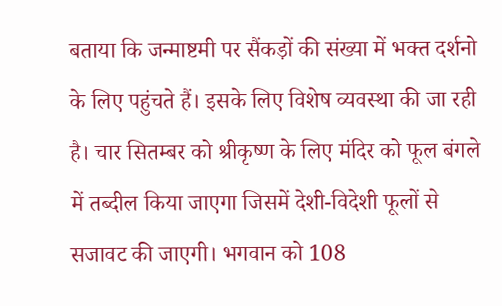बताया कि जन्माष्टमी पर सैंकड़ों की संख्या में भक्त दर्शनो के लिए पहुंचते हैं। इसके लिए विशेष व्यवस्था की जा रही है। चार सितम्बर को श्रीकृष्ण के लिए मंदिर को फूल बंगले में तब्दील किया जाएगा जिसमें देशी-विदेशी फूलों से सजावट की जाएगी। भगवान को 108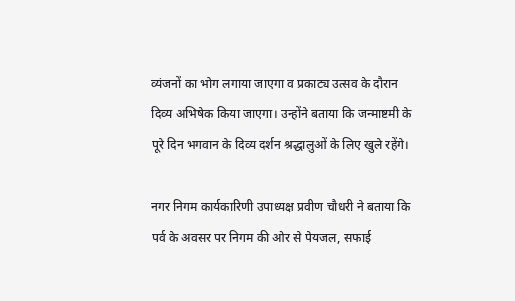व्यंजनों का भोग लगाया जाएगा व प्रकाट्य उत्सव के दौरान दिव्य अभिषेक किया जाएगा। उन्होंने बताया कि जन्माष्टमी के पूरे दिन भगवान के दिव्य दर्शन श्रद्धालुओं के लिए खुले रहेंगे।

नगर निगम कार्यकारिणी उपाध्यक्ष प्रवीण चौधरी ने बताया कि पर्व के अवसर पर निगम की ओर से पेयजल, सफाई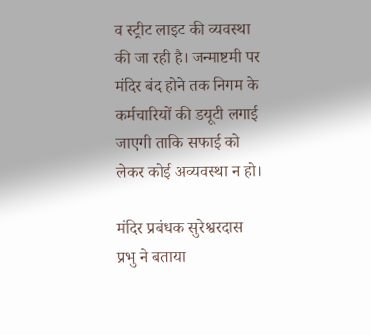व स्ट्रीट लाइट की व्यवस्था की जा रही है। जन्माष्टमी पर मंदिर बंद होने तक निगम के कर्मचारियों की डयूटी लगाई जाएगी ताकि सफाई को लेकर कोई अव्यवस्था न हो।

मंदिर प्रबंधक सुरेश्वरदास प्रभु ने बताया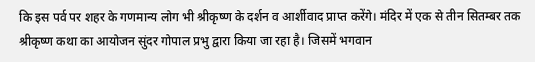कि इस पर्व पर शहर के गणमान्य लोग भी श्रीकृष्ण के दर्शन व आर्शीवाद प्राप्त करेंगे। मंदिर में एक से तीन सितम्बर तक श्रीकृष्ण कथा का आयोजन सुंदर गोपाल प्रभु द्वारा किया जा रहा है। जिसमें भगवान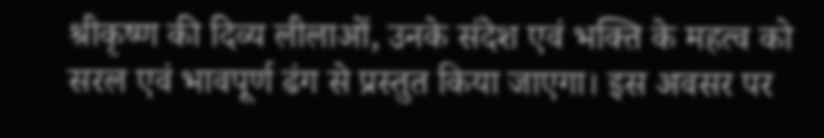श्रीकृष्ण की दिव्य लीलाओं, उनके संदेश एवं भक्ति के महत्व को सरल एवं भावपूर्ण ढंग से प्रस्तुत किया जाएगा। इस अवसर पर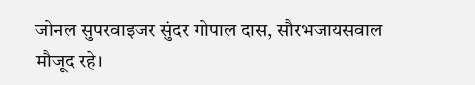जोनल सुपरवाइजर सुंदर गोपाल दास, सौरभजायसवाल मौजूद रहे।